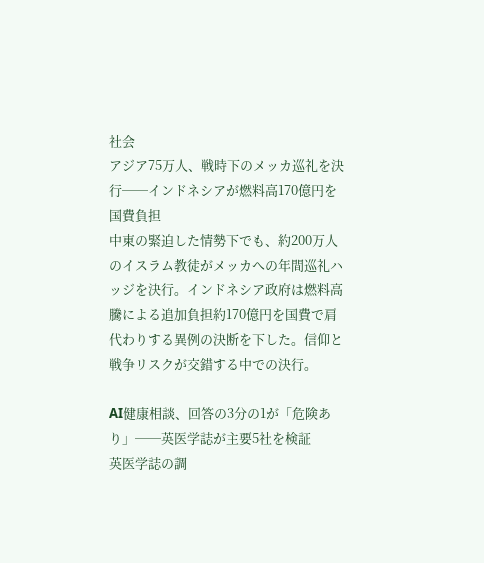社会
アジア75万人、戦時下のメッカ巡礼を決行──インドネシアが燃料高170億円を国費負担
中東の緊迫した情勢下でも、約200万人のイスラム教徒がメッカへの年間巡礼ハッジを決行。インドネシア政府は燃料高騰による追加負担約170億円を国費で肩代わりする異例の決断を下した。信仰と戦争リスクが交錯する中での決行。

AI健康相談、回答の3分の1が「危険あり」──英医学誌が主要5社を検証
英医学誌の調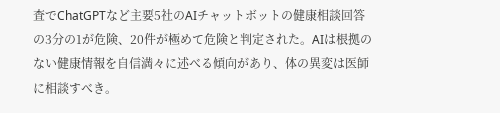査でChatGPTなど主要5社のAIチャットボットの健康相談回答の3分の1が危険、20件が極めて危険と判定された。AIは根拠のない健康情報を自信満々に述べる傾向があり、体の異変は医師に相談すべき。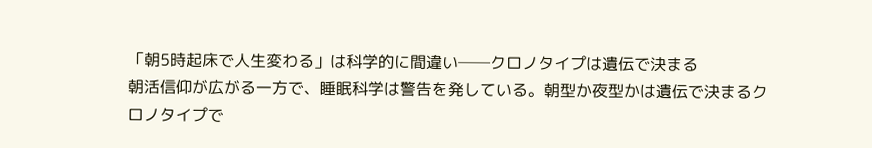「朝5時起床で人生変わる」は科学的に間違い──クロノタイプは遺伝で決まる
朝活信仰が広がる一方で、睡眠科学は警告を発している。朝型か夜型かは遺伝で決まるクロノタイプで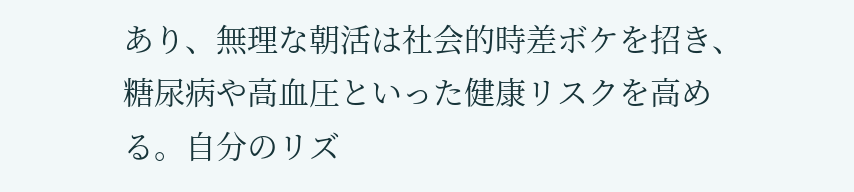あり、無理な朝活は社会的時差ボケを招き、糖尿病や高血圧といった健康リスクを高める。自分のリズ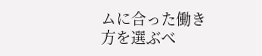ムに合った働き方を選ぶべ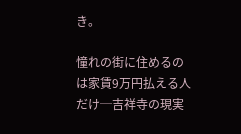き。

憧れの街に住めるのは家賃9万円払える人だけ─吉祥寺の現実